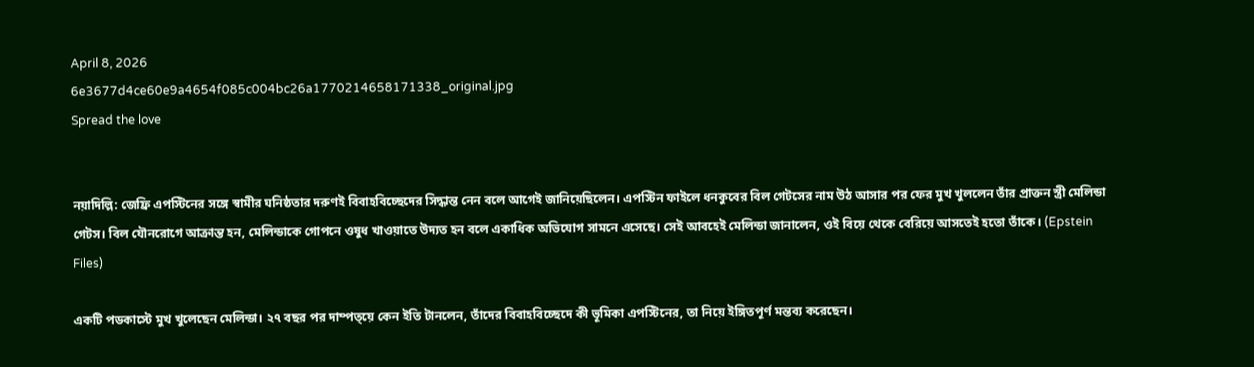April 8, 2026
6e3677d4ce60e9a4654f085c004bc26a1770214658171338_original.jpg
Spread the love


নয়াদিল্লি: জেফ্রি এপস্টিনের সঙ্গে স্বামীর ঘনিষ্ঠতার দরুণই বিবাহবিচ্ছেদের সিদ্ধান্ত নেন বলে আগেই জানিয়েছিলেন। এপস্টিন ফাইলে ধনকুবের বিল গেটসের নাম উঠ আসার পর ফের মুখ খুললেন তাঁর প্রাক্তন স্ত্রী মেলিন্ডা গেটস। বিল যৌনরোগে আক্রান্ত হন, মেলিন্ডাকে গোপনে ওষুধ খাওয়াতে উদ্যত হন বলে একাধিক অভিযোগ সামনে এসেছে। সেই আবহেই মেলিন্ডা জানালেন, ওই বিয়ে থেকে বেরিয়ে আসতেই হতো তাঁকে। (Epstein Files)

একটি পডকাস্টে মুখ খুলেছেন মেলিন্ডা। ২৭ বছর পর দাম্পত্য়ে কেন ইতি টানলেন, তাঁদের বিবাহবিচ্ছেদে কী ভূমিকা এপস্টিনের, তা নিয়ে ইঙ্গিতপূর্ণ মন্তব্য করেছেন।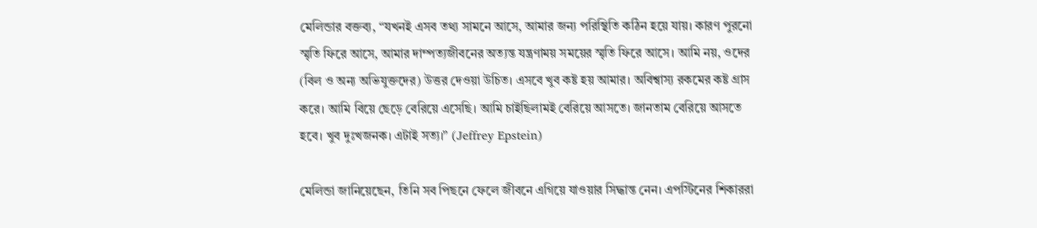মেলিন্ডার বক্তব্য, “যখনই এসব তথ্য সামনে আসে, আমার জন্য পরিস্থিতি কঠিন হয়ে যায়। কারণ পুরনো স্মৃতি ফিরে আসে, আমার দাম্পত্যজীবনের অত্যন্ত যন্ত্রণাময় সময়ের স্মৃতি ফিরে আসে। আমি নয়, ওদের (বিল ও অন্য অভিযুক্তদের) উত্তর দেওয়া উচিত। এসবে খুব কষ্ট হয় আমার। অবিশ্বাস্য রকমের কষ্ট গ্রাস করে। আমি বিয়ে ছেড়ে বেরিয়ে এসেছি। আমি চাইছিলামই বেরিয়ে আসতে। জানতাম বেরিয়ে আসতে হবে। খুব দুঃখজনক। এটাই সত্য।” (Jeffrey Epstein)

মেলিন্ডা জানিয়েছেন, তিনি সব পিছনে ফেলে জীবনে এগিয়ে যাওয়ার সিদ্ধান্ত নেন। এপস্টিনের শিকাররা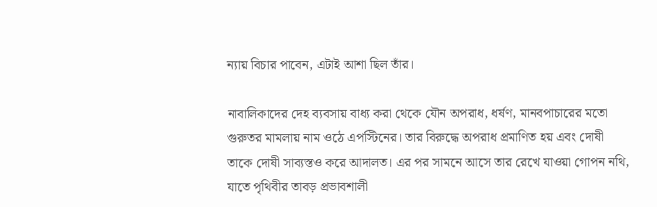ন্যায় বিচার পাবেন, এটাই আশা ছিল তাঁর।

নাবালিকাদের দেহ ব্যবসায় বাধ্য করা থেকে যৌন অপরাধ, ধর্ষণ, মানবপাচারের মতো গুরুতর মামলায় নাম ওঠে এপস্টিনের। তার বিরুদ্ধে অপরাধ প্রমাণিত হয় এবং দোষী তাকে দোষী সাব্যস্তও করে আদালত। এর পর সামনে আসে তার রেখে যাওয়া গোপন নথি, যাতে পৃথিবীর তাবড় প্রভাবশালী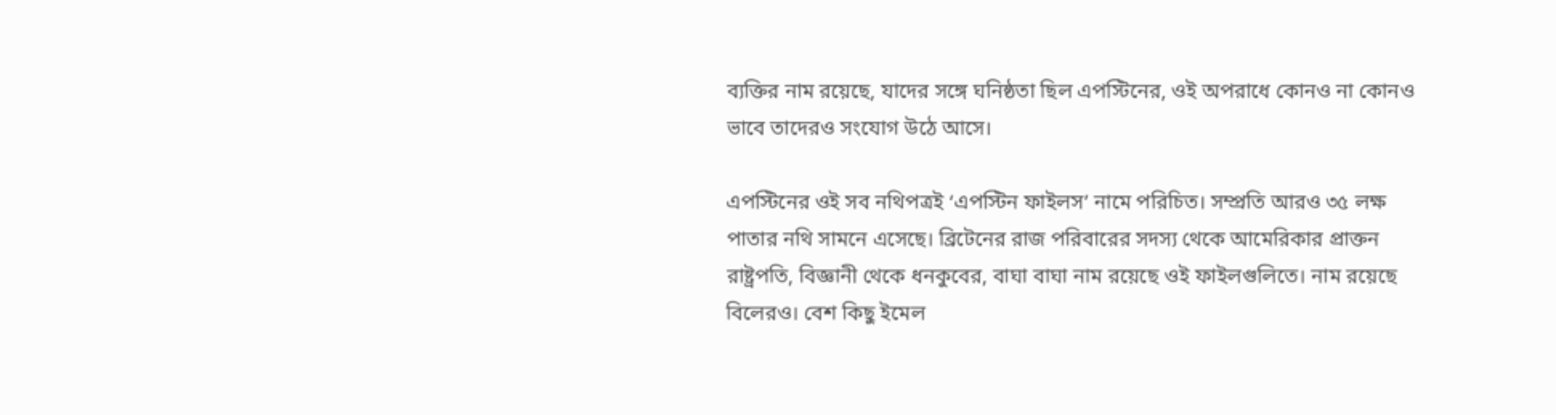ব্যক্তির নাম রয়েছে, যাদের সঙ্গে ঘনিষ্ঠতা ছিল এপস্টিনের, ওই অপরাধে কোনও না কোনও ভাবে তাদেরও সংযোগ উঠে আসে।

এপস্টিনের ওই সব নথিপত্রই ‘এপস্টিন ফাইলস’ নামে পরিচিত। সম্প্রতি আরও ৩৫ লক্ষ পাতার নথি সামনে এসেছে। ব্রিটেনের রাজ পরিবারের সদস্য থেকে আমেরিকার প্রাক্তন রাষ্ট্রপতি, বিজ্ঞানী থেকে ধনকুবের, বাঘা বাঘা নাম রয়েছে ওই ফাইলগুলিতে। নাম রয়েছে বিলেরও। বেশ কিছু ইমেল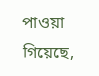পাওয়া গিয়েছে,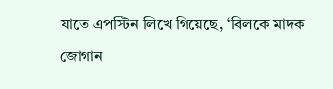যাতে এপস্টিন লিখে গিয়েছে, ‘বিলকে মাদক জোগান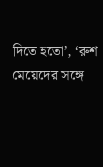দিতে হতো’, ‘রুশ মেয়েদের সঙ্গে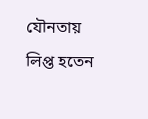যৌনতায় লিপ্ত হতেন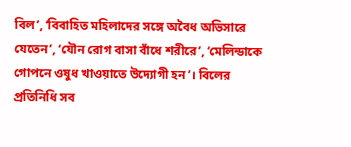বিল’, ‘বিবাহিত মহিলাদের সঙ্গে অবৈধ অভিসারে যেতেন’, ‘যৌন রোগ বাসা বাঁধে শরীরে’, ‘মেলিন্ডাকে গোপনে ওষুধ খাওয়াতে উদ্যোগী হন’। বিলের প্রতিনিধি সব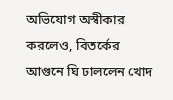অভিযোগ অস্বীকার করলেও, বিতর্কের আগুনে ঘি ঢাললেন খোদ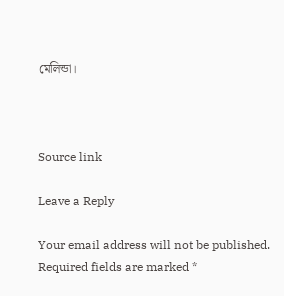মেলিন্ডা।



Source link

Leave a Reply

Your email address will not be published. Required fields are marked *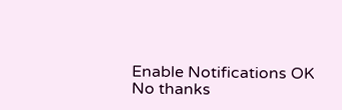Enable Notifications OK No thanks